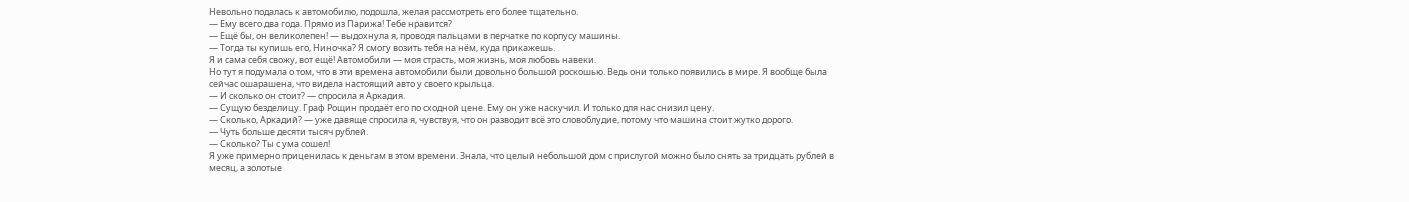Невольно подалась к автомобилю, подошла, желая рассмотреть его более тщательно.
— Ему всего два года. Прямо из Парижа! Тебе нравится?
— Ещё бы, он великолепен! — выдохнула я, проводя пальцами в перчатке по корпусу машины.
— Тогда ты купишь его, Ниночка? Я смогу возить тебя на нём, куда прикажешь.
Я и сама себя свожу, вот ещё! Автомобили — моя страсть, моя жизнь, моя любовь навеки.
Но тут я подумала о том, что в эти времена автомобили были довольно большой роскошью. Ведь они только появились в мире. Я вообще была сейчас ошарашена, что видела настоящий авто у своего крыльца.
— И сколько он стоит? — спросила я Аркадия.
— Сущую безделицу. Граф Рощин продаёт его по сходной цене. Ему он уже наскучил. И только для нас снизил цену.
— Сколько, Аркадий? — уже давяще спросила я, чувствуя, что он разводит всё это словоблудие, потому что машина стоит жутко дорого.
— Чуть больше десяти тысяч рублей.
— Сколько? Ты с ума сошел!
Я уже примерно приценилась к деньгам в этом времени. Знала, что целый небольшой дом с прислугой можно было снять за тридцать рублей в месяц, а золотые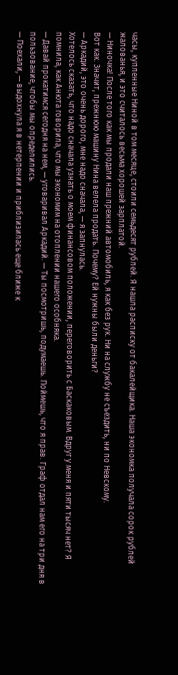часы, купленные Ниной в том месяце, стоили семьдесят рублей. Я нашла расписку от бакалейщика. Наша экономка получала сорок рублей жалованья, и это считалось весьма хорошей зарплатой.
— Ниночка! После того как мы продали наш прежний автомобиль, я как без рук. Ни на службу не съездить, ни по Невскому.
Вот как. Значит, прежнюю машину Нина велела продать. Почему? Ей нужны были деньги?
— Аркадий, это очень дорого, мне надо сначала, — я запнулась.
Хотелось сказать, что надо сначала узнать о моем финансовом положении, переговорить с Баскаковым. Вдруг у меня и пяти тысяч нет? Я помнила, как Анюта говорила, что мы экономим на отоплении нашего особняка.
— Давай прокатимся сегодня на нем, — уговаривал Аркадий. — Ты посмотришь, подумаешь. Поймешь, что я прав. Граф отдал нам его на три дня в пользование, чтобы мы определились.
— Поехали, — выдохнула я в нетерпении и приблизилась еще ближе к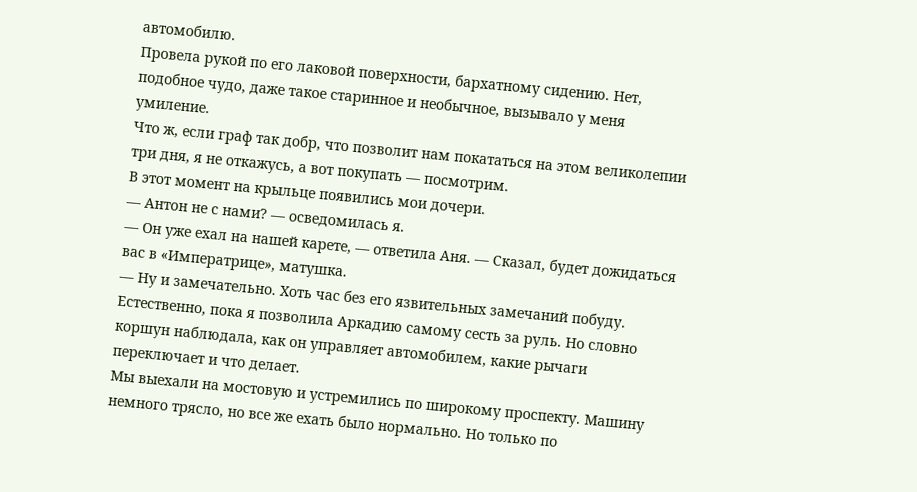автомобилю.
Провела рукой по его лаковой поверхности, бархатному сидению. Нет, подобное чудо, даже такое старинное и необычное, вызывало у меня умиление.
Что ж, если граф так добр, что позволит нам покататься на этом великолепии три дня, я не откажусь, а вот покупать — посмотрим.
В этот момент на крыльце появились мои дочери.
— Антон не с нами? — осведомилась я.
— Он уже ехал на нашей карете, — ответила Аня. — Сказал, будет дожидаться вас в «Императрице», матушка.
— Ну и замечательно. Хоть час без его язвительных замечаний побуду.
Естественно, пока я позволила Аркадию самому сесть за руль. Но словно коршун наблюдала, как он управляет автомобилем, какие рычаги переключает и что делает.
Мы выехали на мостовую и устремились по широкому проспекту. Машину немного трясло, но все же ехать было нормально. Но только по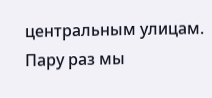центральным улицам. Пару раз мы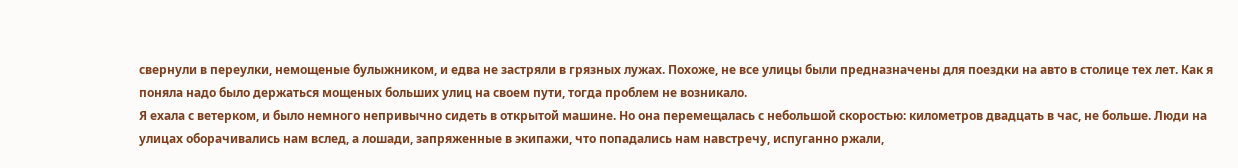свернули в переулки, немощеные булыжником, и едва не застряли в грязных лужах. Похоже, не все улицы были предназначены для поездки на авто в столице тех лет. Как я поняла надо было держаться мощеных больших улиц на своем пути, тогда проблем не возникало.
Я ехала с ветерком, и было немного непривычно сидеть в открытой машине. Но она перемещалась с небольшой скоростью: километров двадцать в час, не больше. Люди на улицах оборачивались нам вслед, а лошади, запряженные в экипажи, что попадались нам навстречу, испуганно ржали,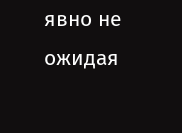явно не ожидая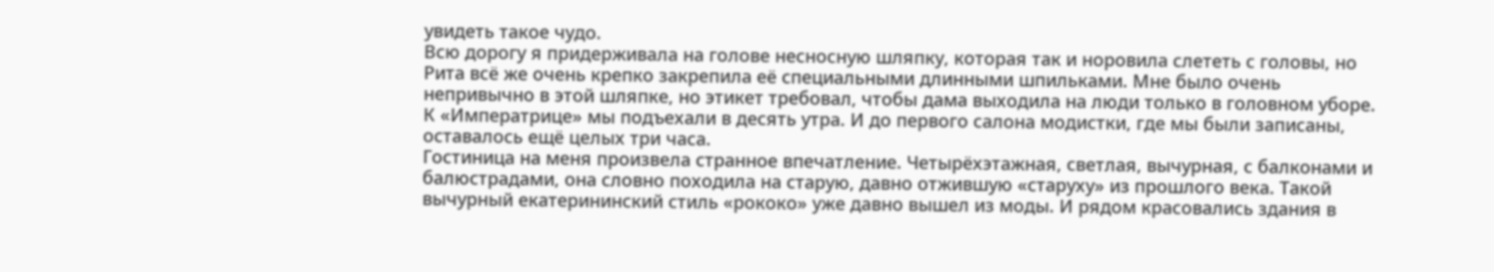увидеть такое чудо.
Всю дорогу я придерживала на голове несносную шляпку, которая так и норовила слететь с головы, но Рита всё же очень крепко закрепила её специальными длинными шпильками. Мне было очень непривычно в этой шляпке, но этикет требовал, чтобы дама выходила на люди только в головном уборе.
К «Императрице» мы подъехали в десять утра. И до первого салона модистки, где мы были записаны, оставалось ещё целых три часа.
Гостиница на меня произвела странное впечатление. Четырёхэтажная, светлая, вычурная, с балконами и балюстрадами, она словно походила на старую, давно отжившую «старуху» из прошлого века. Такой вычурный екатерининский стиль «рококо» уже давно вышел из моды. И рядом красовались здания в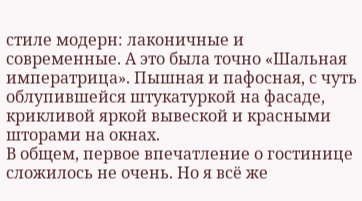стиле модерн: лаконичные и современные. А это была точно «Шальная императрица». Пышная и пафосная, с чуть облупившейся штукатуркой на фасаде, крикливой яркой вывеской и красными шторами на окнах.
В общем, первое впечатление о гостинице сложилось не очень. Но я всё же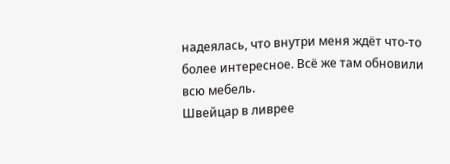надеялась, что внутри меня ждёт что-то более интересное. Всё же там обновили всю мебель.
Швейцар в ливрее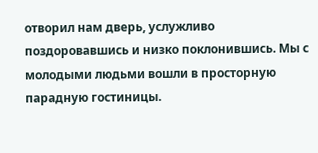отворил нам дверь, услужливо поздоровавшись и низко поклонившись. Мы с молодыми людьми вошли в просторную парадную гостиницы.